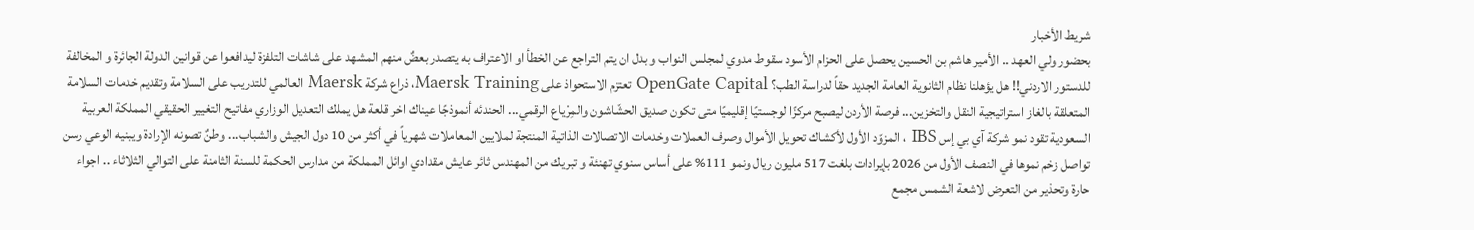شريط الأخبار
بحضور ولي العهد .. الأمير هاشم بن الحسين يحصل على الحزام الأسود سقوط مدوي لمجلس النواب و بدل ان يتم التراجع عن الخطأ او الاعتراف به يتصدر بعضٌ منهم المشهد على شاشات التلفزة ليدافعوا عن قوانين الدولة الجائرة و المخالفة للدستور الاردني!! هل يؤهلنا نظام الثانوية العامة الجديد حقاً لدراسة الطب؟ OpenGate Capital تعتزم الاستحواذ على Maersk Training، ذراع شركة Maersk العالمي للتدريب على السلامة وتقديم خدمات السلامة المتعلقة بالغاز استراتيجية النقل والتخزين... فرصة الأردن ليصبح مركزًا لوجستيًا إقليميًا متى تكون صديق الحشّاشون والمِرْياع الرقمي... الحندئه أنموذجًا عيناك اخر قلعة هل يملك التعديل الوزاري مفاتيح التغيير الحقيقي المملكة العربية السعودية تقود نمو شركة آي بي إس IBS ، المزوّد الأول لأكشاك تحويل الأموال وصرف العملات وخدمات الاتصالات الذاتية المنتجة لملايين المعاملات شهرياً في أكثر من 10 دول الجيش والشباب... وطنٌ تصونه الإرادة ويبنيه الوعي رسن تواصل زخم نموها في النصف الأول من 2026 بإيرادات بلغت 517 مليون ريال ونمو 111% على أساس سنوي تهنئة و تبريك من المهندس ثائر عايش مقدادي اوائل المملكة من مدارس الحكمة للسنة الثامنة على التوالي الثلاثاء .. اجواء حارة وتحذير من التعرض لاشعة الشمس مجمع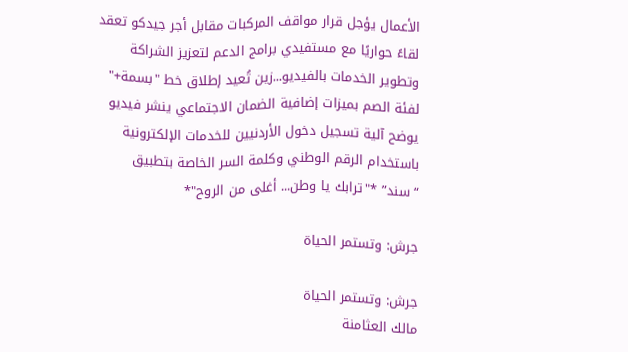الأعمال يؤجل قرار مواقف المركبات مقابل أجر جيدكو تعقد لقاءً حواريًا مع مستفيدي برامج الدعم لتعزيز الشراكة وتطوير الخدمات بالفيديو...زين تُعيد إطلاق خط "بسمة+" لفئة الصم بميزات إضافية الضمان الاجتماعي ينشر فيديو يوضح آلية تسجيل دخول الأردنيين للخدمات الإلكترونية باستخدام الرقم الوطني وكلمة السر الخاصة بتطبيق “سند” *"ترابك يا وطن... أغلى من الروح"*

جرش: وتستمر الحياة

جرش: وتستمر الحياة
مالك العثامنة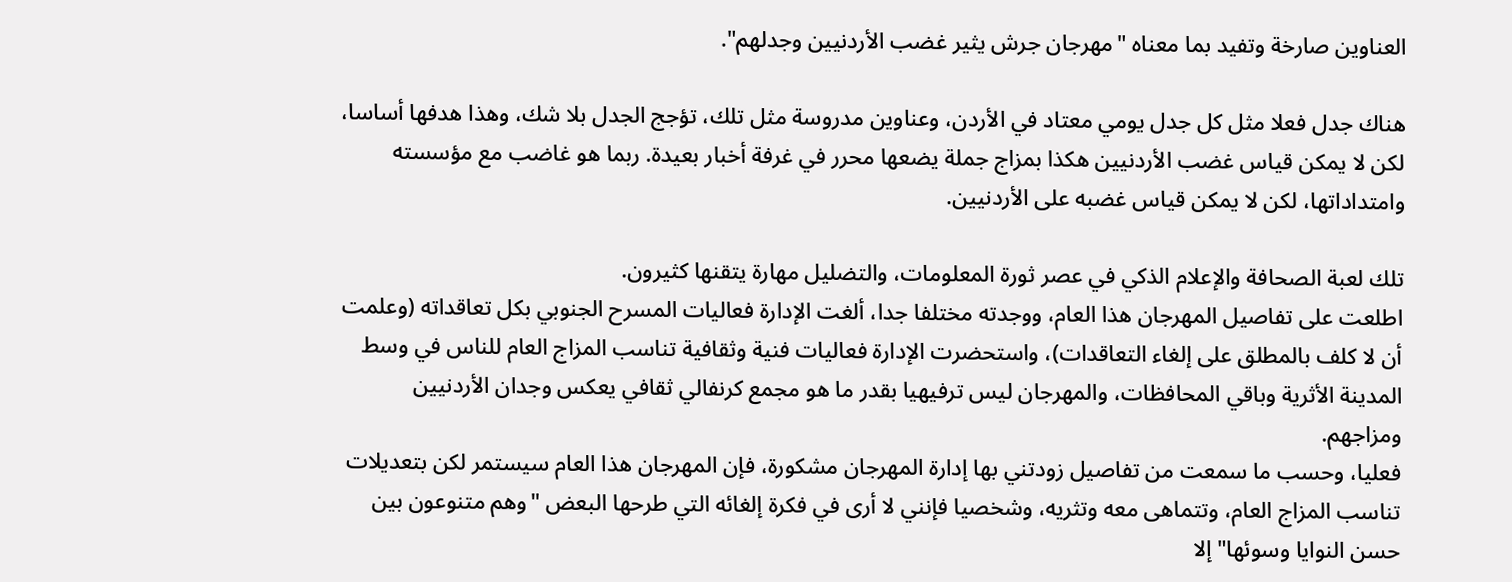العناوين صارخة وتفيد بما معناه "مهرجان جرش يثير غضب الأردنيين وجدلهم".

هناك جدل فعلا مثل كل جدل يومي معتاد في الأردن، وعناوين مدروسة مثل تلك، تؤجج الجدل بلا شك، وهذا هدفها أساسا، لكن لا يمكن قياس غضب الأردنيين هكذا بمزاج جملة يضعها محرر في غرفة أخبار بعيدة. ربما هو غاضب مع مؤسسته وامتداداتها، لكن لا يمكن قياس غضبه على الأردنيين.

تلك لعبة الصحافة والإعلام الذكي في عصر ثورة المعلومات، والتضليل مهارة يتقنها كثيرون.
اطلعت على تفاصيل المهرجان هذا العام، ووجدته مختلفا جدا، ألغت الإدارة فعاليات المسرح الجنوبي بكل تعاقداته (وعلمت أن لا كلف بالمطلق على إلغاء التعاقدات)، واستحضرت الإدارة فعاليات فنية وثقافية تناسب المزاج العام للناس في وسط المدينة الأثرية وباقي المحافظات، والمهرجان ليس ترفيهيا بقدر ما هو مجمع كرنفالي ثقافي يعكس وجدان الأردنيين ومزاجهم.
فعليا، وحسب ما سمعت من تفاصيل زودتني بها إدارة المهرجان مشكورة، فإن المهرجان هذا العام سيستمر لكن بتعديلات تناسب المزاج العام، وتتماهى معه وتثريه، وشخصيا فإنني لا أرى في فكرة إلغائه التي طرحها البعض "وهم متنوعون بين حسن النوايا وسوئها" إلا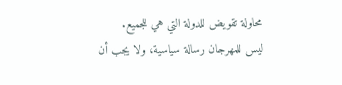محاولة تقويض للدولة التي هي للجميع.
ليس للمهرجان رسالة سياسية، ولا يجب أن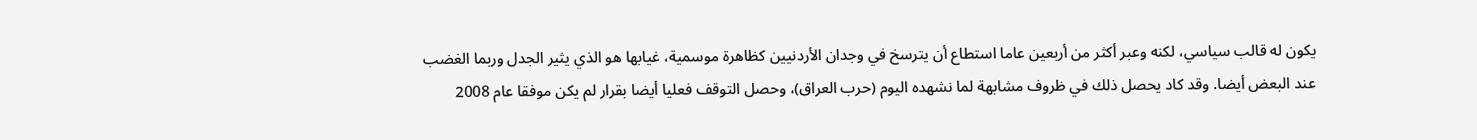يكون له قالب سياسي، لكنه وعبر أكثر من أربعين عاما استطاع أن يترسخ في وجدان الأردنيين كظاهرة موسمية، غيابها هو الذي يثير الجدل وربما الغضب عند البعض أيضا. وقد كاد يحصل ذلك في ظروف مشابهة لما نشهده اليوم (حرب العراق)، وحصل التوقف فعليا أيضا بقرار لم يكن موفقا عام 2008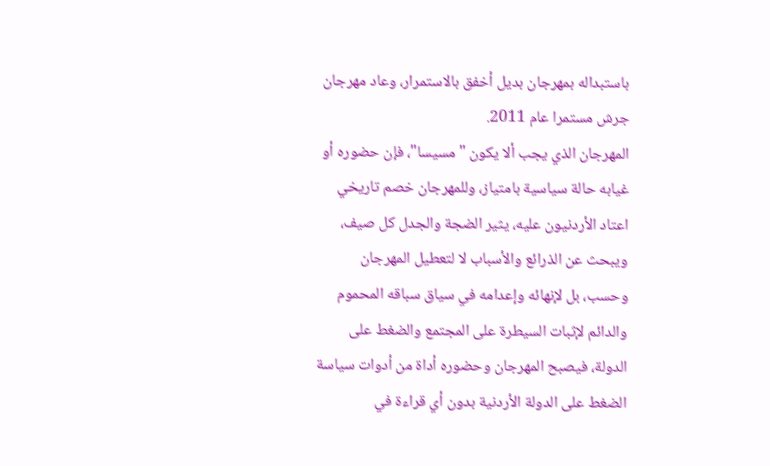باستبداله بمهرجان بديل أخفق بالاستمرار، وعاد مهرجان جرش مستمرا عام 2011.
المهرجان الذي يجب ألا يكون "مسيسا"، فإن حضوره أو غيابه حالة سياسية بامتياز، وللمهرجان خصم تاريخي اعتاد الأردنيون عليه، يثير الضجة والجدل كل صيف، ويبحث عن الذرائع والأسباب لا لتعطيل المهرجان وحسب، بل لإنهائه وإعدامه في سياق سباقه المحموم والدائم لإثبات السيطرة على المجتمع والضغط على الدولة، فيصبح المهرجان وحضوره أداة من أدوات سياسة الضغط على الدولة الأردنية بدون أي قراءة في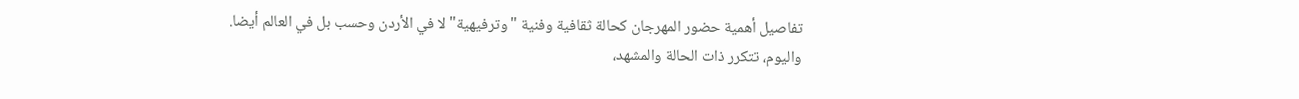تفاصيل أهمية حضور المهرجان كحالة ثقافية وفنية "وترفيهية" لا في الأردن وحسب بل في العالم أيضا.
واليوم، تتكرر ذات الحالة والمشهد،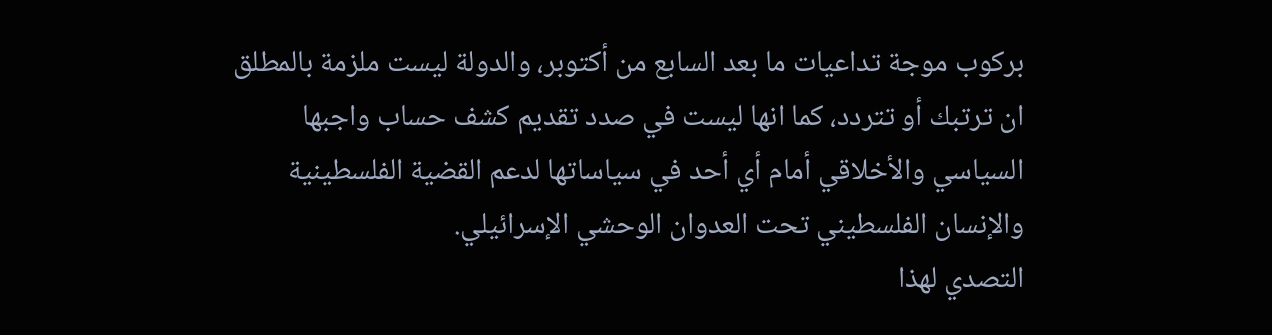بركوب موجة تداعيات ما بعد السابع من أكتوبر، والدولة ليست ملزمة بالمطلق ان ترتبك أو تتردد، كما انها ليست في صدد تقديم كشف حساب واجبها السياسي والأخلاقي أمام أي أحد في سياساتها لدعم القضية الفلسطينية والإنسان الفلسطيني تحت العدوان الوحشي الإسرائيلي.
التصدي لهذا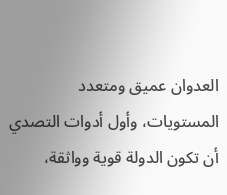العدوان عميق ومتعدد المستويات، وأول أدوات التصدي أن تكون الدولة قوية وواثقة،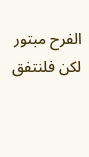الفرح مبتور لكن فلنتفق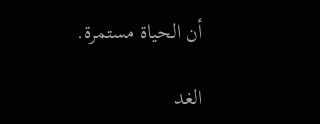أن الحياة مستمرة.

الغد